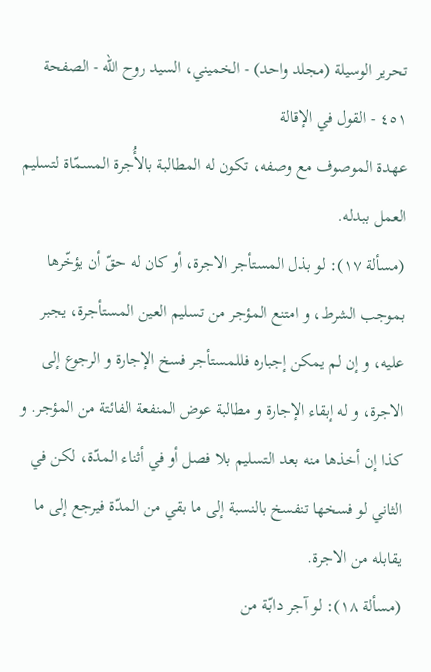تحرير الوسيلة (مجلد واحد) - الخميني، السيد روح الله - الصفحة ٤٥١ - القول في الإقالة
عهدة الموصوف مع وصفه، تكون له المطالبة بالأُجرة المسمّاة لتسليم العمل ببدله.
(مسألة ١٧): لو بذل المستأجر الاجرة، أو كان له حقّ أن يؤخّرها بموجب الشرط، و امتنع المؤجر من تسليم العين المستأجرة، يجبر عليه، و إن لم يمكن إجباره فللمستأجر فسخ الإجارة و الرجوع إلى الاجرة، و له إبقاء الإجارة و مطالبة عوض المنفعة الفائتة من المؤجر. و كذا إن أخذها منه بعد التسليم بلا فصل أو في أثناء المدّة، لكن في الثاني لو فسخها تنفسخ بالنسبة إلى ما بقي من المدّة فيرجع إلى ما يقابله من الاجرة.
(مسألة ١٨): لو آجر دابّة من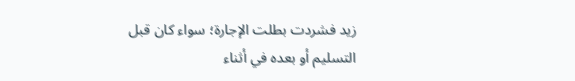زيد فشردت بطلت الإجارة؛ سواء كان قبل التسليم أو بعده في أثناء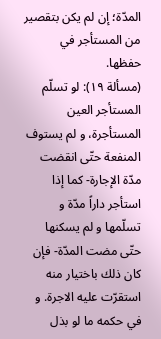المدّة؛ إن لم يكن بتقصير من المستأجر في حفظها.
(مسألة ١٩): لو تسلّم المستأجر العين المستأجرة، و لم يستوف المنفعة حتّى انقضت مدّة الإجارة- كما إذا استأجر داراً مدّة و تسلّمها و لم يسكنها حتّى مضت المدّة- فإن كان ذلك باختيار منه استقرّت عليه الاجرة. و في حكمه ما لو بذل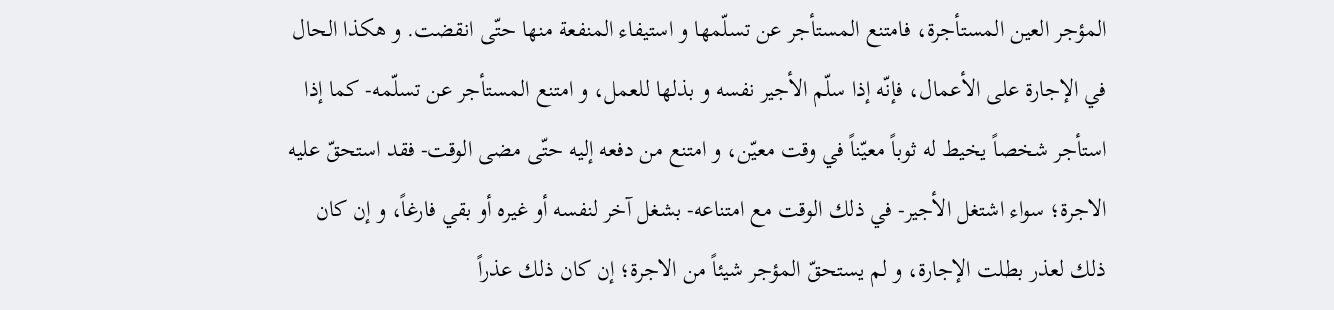المؤجر العين المستأجرة، فامتنع المستأجر عن تسلّمها و استيفاء المنفعة منها حتّى انقضت. و هكذا الحال في الإجارة على الأعمال، فإنّه إذا سلّم الأجير نفسه و بذلها للعمل، و امتنع المستأجر عن تسلّمه- كما إذا استأجر شخصاً يخيط له ثوباً معيّناً في وقت معيّن، و امتنع من دفعه إليه حتّى مضى الوقت- فقد استحقّ عليه الاجرة؛ سواء اشتغل الأجير- في ذلك الوقت مع امتناعه- بشغل آخر لنفسه أو غيره أو بقي فارغاً، و إن كان ذلك لعذر بطلت الإجارة، و لم يستحقّ المؤجر شيئاً من الاجرة؛ إن كان ذلك عذراً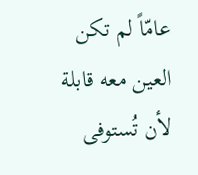عامّاً لم تكن العين معه قابلة لأن تُستوفى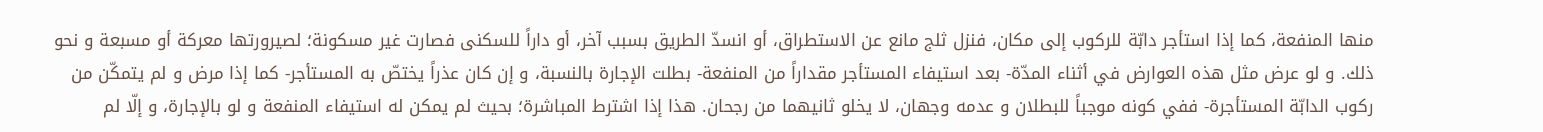منها المنفعة، كما إذا استأجر دابّة للركوب إلى مكان، فنزل ثلج مانع عن الاستطراق، أو انسدّ الطريق بسبب آخر، أو داراً للسكنى فصارت غير مسكونة؛ لصيرورتها معركة أو مسبعة و نحو ذلك. و لو عرض مثل هذه العوارض في أثناء المدّة- بعد استيفاء المستأجر مقداراً من المنفعة- بطلت الإجارة بالنسبة، و إن كان عذراً يختصّ به المستأجر- كما إذا مرض و لم يتمكّن من ركوب الدابّة المستأجرة- ففي كونه موجباً للبطلان و عدمه وجهان، لا يخلو ثانيهما من رجحان. هذا إذا اشترط المباشرة؛ بحيث لم يمكن له استيفاء المنفعة و لو بالإجارة، و إلّا لم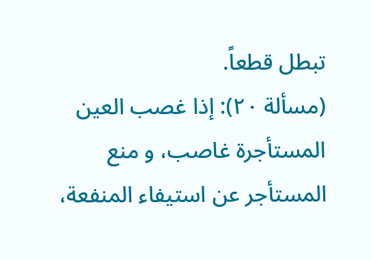تبطل قطعاً.
(مسألة ٢٠): إذا غصب العين المستأجرة غاصب، و منع المستأجر عن استيفاء المنفعة،